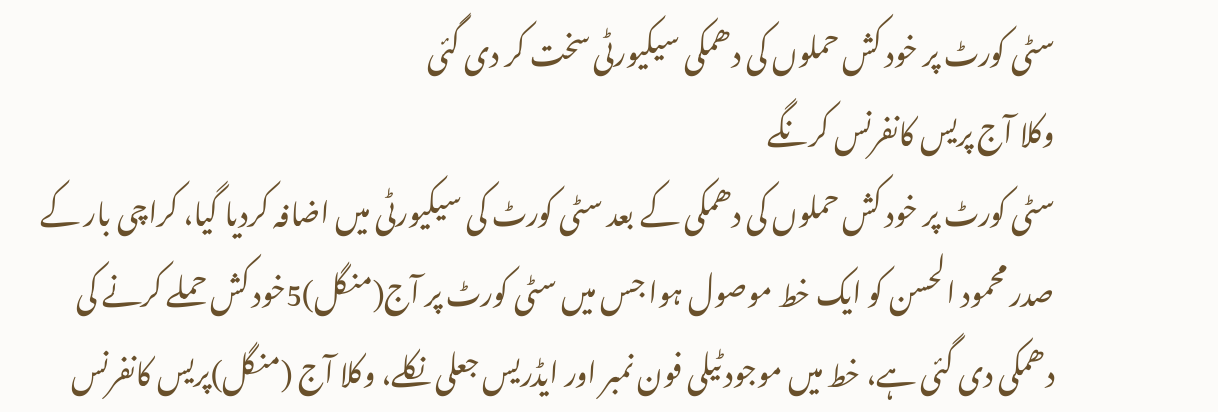سٹی کورٹ پر خود کش حملوں کی دھمکی سیکیورٹی سخت کر دی گئی
وکلا آج پریس کانفرنس کرنگے
سٹی کورٹ پر خود کش حملوں کی دھمکی کے بعد سٹی کورٹ کی سیکیورٹی میں اضافہ کردیا گیا، کراچی بار کے صدر محمود الحسن کو ایک خط موصول ہوا جس میں سٹی کورٹ پر آج(منگل)5خود کش حملے کرنے کی دھمکی دی گئی ہے، خط میں موجود ٹیلی فون نمبر اور ایڈریس جعلی نکلے، وکلا آج (منگل)پریس کانفرنس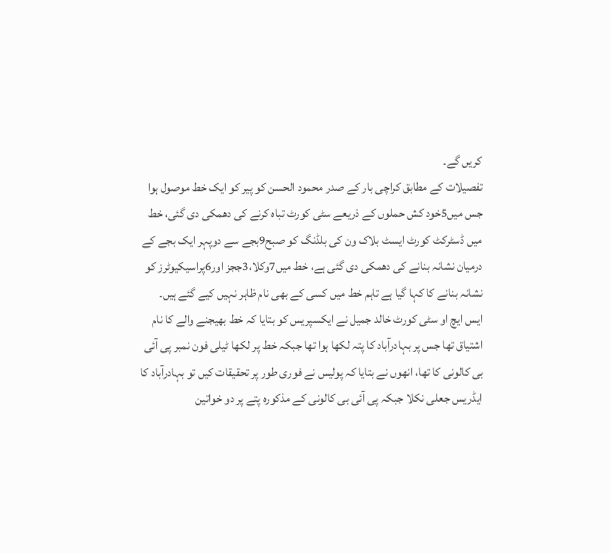کریں گے۔
تفصیلات کے مطابق کراچی بار کے صدر محمود الحسن کو پیر کو ایک خط موصول ہوا جس میں5خود کش حملوں کے ذریعے سٹی کورٹ تباہ کرنے کی دھمکی دی گئی، خط میں ڈسٹرکٹ کورٹ ایسٹ بلاک ون کی بلڈنگ کو صبح9بجے سے دوپہر ایک بجے کے درمیان نشانہ بنانے کی دھمکی دی گئی ہے، خط میں7وکلا،3ججز اور6پراسیکیوٹرز کو نشانہ بنانے کا کہا گیا ہے تاہم خط میں کسی کے بھی نام ظاہر نہیں کیے گئے ہیں۔
ایس ایچ او سٹی کورٹ خالد جمیل نے ایکسپریس کو بتایا کہ خط بھیجنے والے کا نام اشتیاق تھا جس پر بہادرآباد کا پتہ لکھا ہوا تھا جبکہ خط پر لکھا ٹیلی فون نمبر پی آئی بی کالونی کا تھا، انھوں نے بتایا کہ پولیس نے فوری طور پر تحقیقات کیں تو بہادرآباد کا ایڈریس جعلی نکلا جبکہ پی آئی بی کالونی کے مذکورہ پتے پر دو خواتین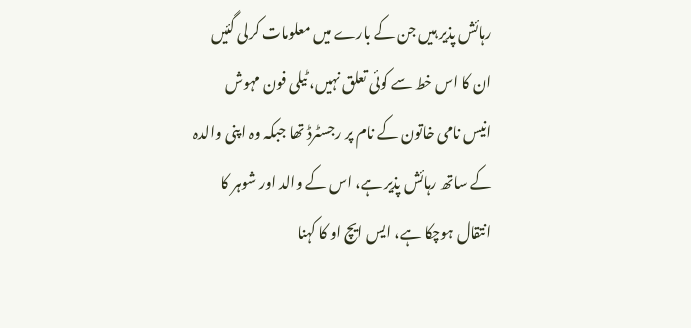رہائش پذیر ہیں جن کے بارے میں معلومات کرلی گئیں ان کا اس خط سے کوئی تعلق نہیں، ٹیلی فون مہوش انیس نامی خاتون کے نام پر رجسٹرڈ تھا جبکہ وہ اپنی والدہ کے ساتھ رہائش پذیر ہے، اس کے والد اور شوہر کا انتقال ہوچکا ہے، ایس ایچ او کا کہنا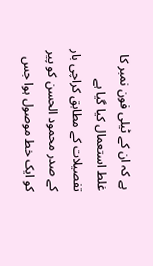ہے کہ ان کے ٹیلی فون نمبر کا غلط استعمال کیا گیا ہے
تفصیلات کے مطابق کراچی بار کے صدر محمود الحسن کو پیر کو ایک خط موصول ہوا جس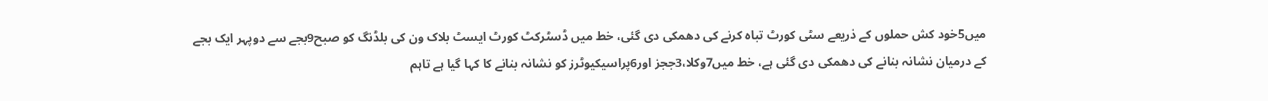میں5خود کش حملوں کے ذریعے سٹی کورٹ تباہ کرنے کی دھمکی دی گئی، خط میں ڈسٹرکٹ کورٹ ایسٹ بلاک ون کی بلڈنگ کو صبح9بجے سے دوپہر ایک بجے کے درمیان نشانہ بنانے کی دھمکی دی گئی ہے، خط میں7وکلا،3ججز اور6پراسیکیوٹرز کو نشانہ بنانے کا کہا گیا ہے تاہم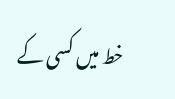خط میں کسی کے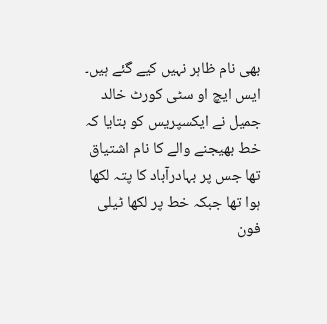بھی نام ظاہر نہیں کیے گئے ہیں۔
ایس ایچ او سٹی کورٹ خالد جمیل نے ایکسپریس کو بتایا کہ خط بھیجنے والے کا نام اشتیاق تھا جس پر بہادرآباد کا پتہ لکھا ہوا تھا جبکہ خط پر لکھا ٹیلی فون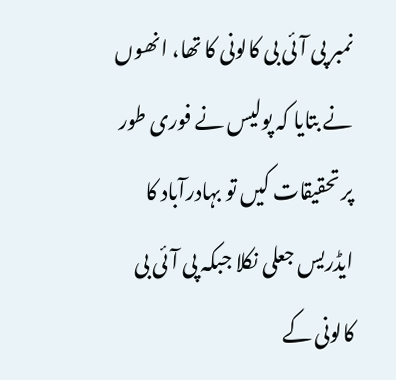نمبر پی آئی بی کالونی کا تھا، انھوں نے بتایا کہ پولیس نے فوری طور پر تحقیقات کیں تو بہادرآباد کا ایڈریس جعلی نکلا جبکہ پی آئی بی کالونی کے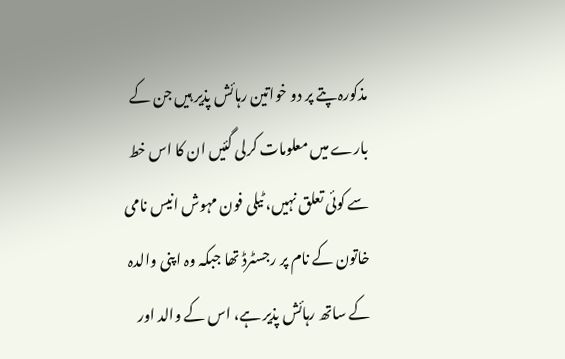مذکورہ پتے پر دو خواتین رہائش پذیر ہیں جن کے بارے میں معلومات کرلی گئیں ان کا اس خط سے کوئی تعلق نہیں، ٹیلی فون مہوش انیس نامی خاتون کے نام پر رجسٹرڈ تھا جبکہ وہ اپنی والدہ کے ساتھ رہائش پذیر ہے، اس کے والد اور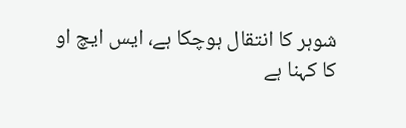شوہر کا انتقال ہوچکا ہے، ایس ایچ او کا کہنا ہے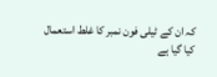کہ ان کے ٹیلی فون نمبر کا غلط استعمال کیا گیا ہے